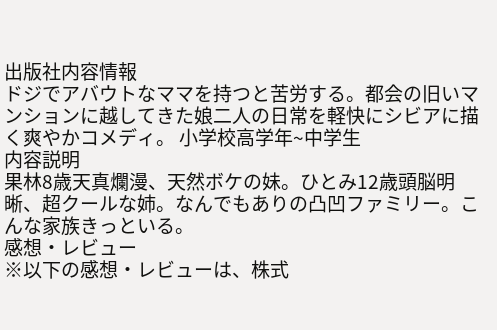出版社内容情報
ドジでアバウトなママを持つと苦労する。都会の旧いマンションに越してきた娘二人の日常を軽快にシビアに描く爽やかコメディ。 小学校高学年~中学生
内容説明
果林8歳天真爛漫、天然ボケの妹。ひとみ12歳頭脳明晰、超クールな姉。なんでもありの凸凹ファミリー。こんな家族きっといる。
感想・レビュー
※以下の感想・レビューは、株式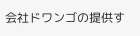会社ドワンゴの提供す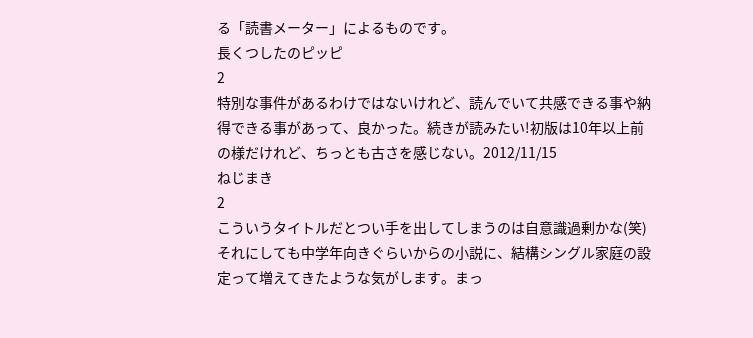る「読書メーター」によるものです。
長くつしたのピッピ
2
特別な事件があるわけではないけれど、読んでいて共感できる事や納得できる事があって、良かった。続きが読みたい!初版は10年以上前の様だけれど、ちっとも古さを感じない。2012/11/15
ねじまき
2
こういうタイトルだとつい手を出してしまうのは自意識過剰かな(笑)それにしても中学年向きぐらいからの小説に、結構シングル家庭の設定って増えてきたような気がします。まっ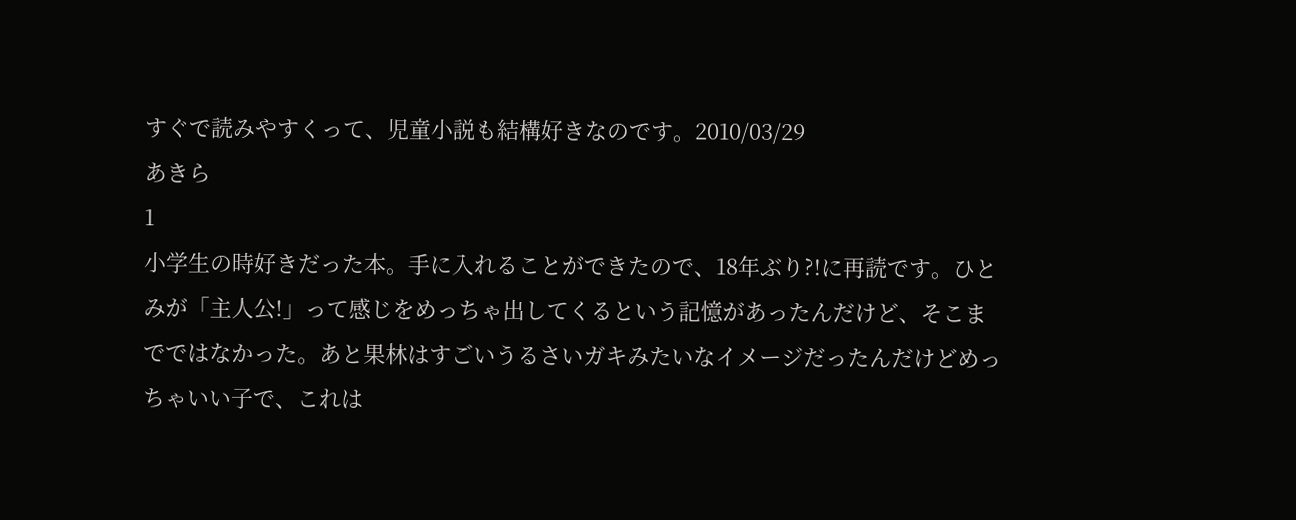すぐで読みやすくって、児童小説も結構好きなのです。2010/03/29
あきら
1
小学生の時好きだった本。手に入れることができたので、18年ぶり?!に再読です。ひとみが「主人公!」って感じをめっちゃ出してくるという記憶があったんだけど、そこまでではなかった。あと果林はすごいうるさいガキみたいなイメージだったんだけどめっちゃいい子で、これは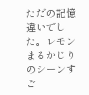ただの記憶違いでした。レモンまるかじりのシーンすご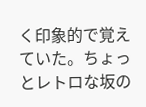く印象的で覚えていた。ちょっとレトロな坂の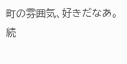町の雰囲気、好きだなあ。続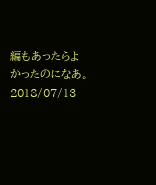編もあったらよかったのになあ。2018/07/13